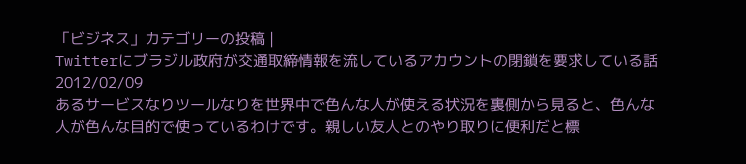「ビジネス」カテゴリーの投稿 |
Twitterにブラジル政府が交通取締情報を流しているアカウントの閉鎖を要求している話
2012/02/09
あるサービスなりツールなりを世界中で色んな人が使える状況を裏側から見ると、色んな人が色んな目的で使っているわけです。親しい友人とのやり取りに便利だと標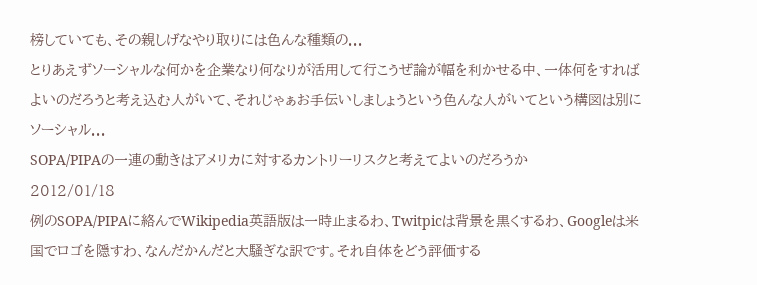榜していても、その親しげなやり取りには色んな種類の...
とりあえずソーシャルな何かを企業なり何なりが活用して行こうぜ論が幅を利かせる中、一体何をすればよいのだろうと考え込む人がいて、それじゃぁお手伝いしましょうという色んな人がいてという構図は別にソーシャル...
SOPA/PIPAの一連の動きはアメリカに対するカントリーリスクと考えてよいのだろうか
2012/01/18
例のSOPA/PIPAに絡んでWikipedia英語版は一時止まるわ、Twitpicは背景を黒くするわ、Googleは米国でロゴを隠すわ、なんだかんだと大騒ぎな訳です。それ自体をどう評価する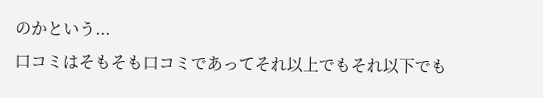のかという...
口コミはそもそも口コミであってそれ以上でもそれ以下でも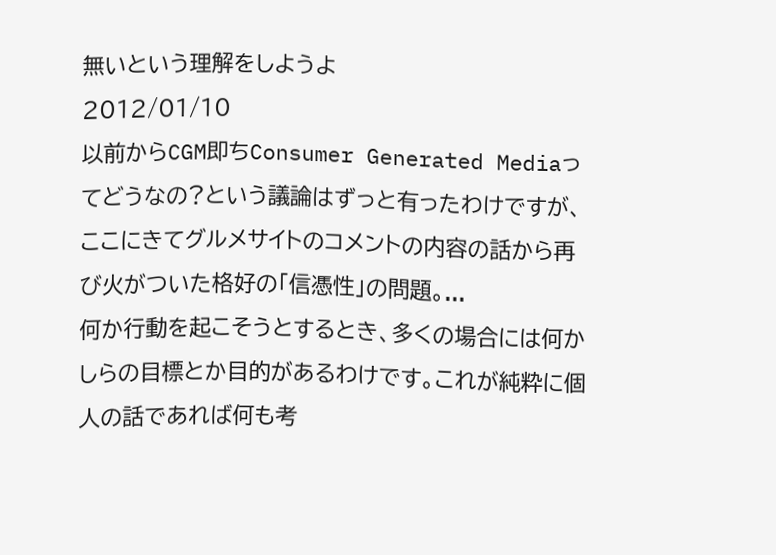無いという理解をしようよ
2012/01/10
以前からCGM即ちConsumer Generated Mediaってどうなの?という議論はずっと有ったわけですが、ここにきてグルメサイトのコメントの内容の話から再び火がついた格好の「信憑性」の問題。...
何か行動を起こそうとするとき、多くの場合には何かしらの目標とか目的があるわけです。これが純粋に個人の話であれば何も考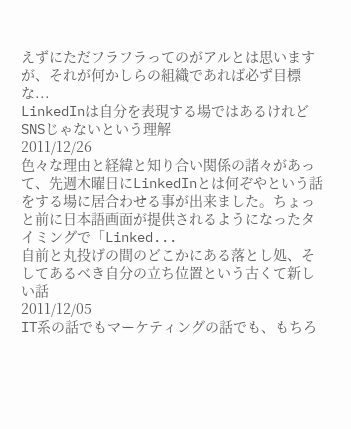えずにただフラフラってのがアルとは思いますが、それが何かしらの組織であれば必ず目標な...
LinkedInは自分を表現する場ではあるけれどSNSじゃないという理解
2011/12/26
色々な理由と経緯と知り合い関係の諸々があって、先週木曜日にLinkedInとは何ぞやという話をする場に居合わせる事が出来ました。ちょっと前に日本語画面が提供されるようになったタイミングで「Linked...
自前と丸投げの間のどこかにある落とし処、そしてあるべき自分の立ち位置という古くて新しい話
2011/12/05
IT系の話でもマーケティングの話でも、もちろ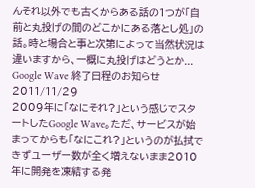んそれ以外でも古くからある話の1つが「自前と丸投げの間のどこかにある落とし処」の話。時と場合と事と次第によって当然状況は違いますから、一概に丸投げはどうとか...
Google Wave 終了日程のお知らせ
2011/11/29
2009年に「なにそれ?」という感じでスタートしたGoogle Wave。ただ、サービスが始まってからも「なにこれ?」というのが払拭できずユーザー数が全く増えないまま2010年に開発を凍結する発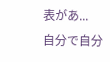表があ...
自分で自分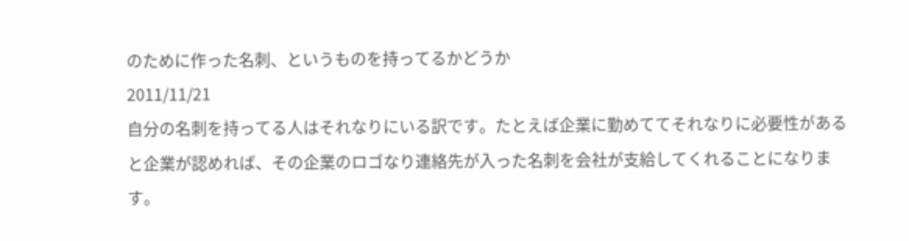のために作った名刺、というものを持ってるかどうか
2011/11/21
自分の名刺を持ってる人はそれなりにいる訳です。たとえば企業に勤めててそれなりに必要性があると企業が認めれば、その企業のロゴなり連絡先が入った名刺を会社が支給してくれることになります。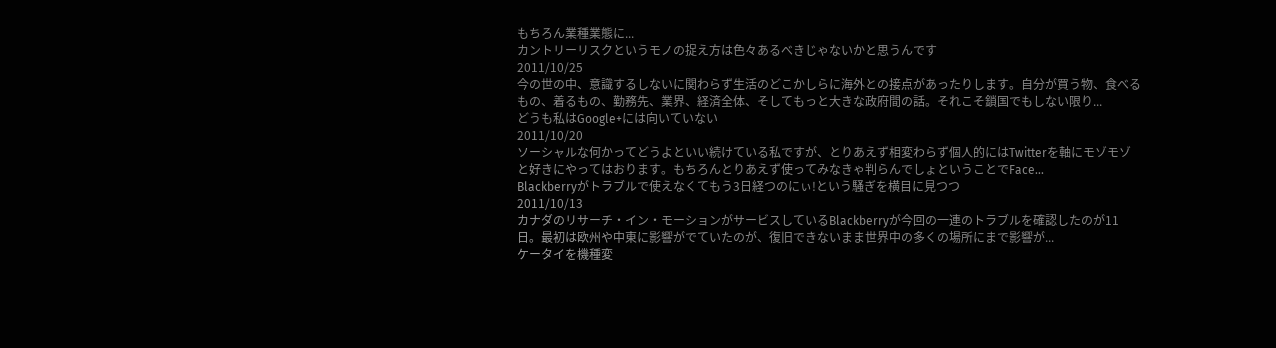もちろん業種業態に...
カントリーリスクというモノの捉え方は色々あるべきじゃないかと思うんです
2011/10/25
今の世の中、意識するしないに関わらず生活のどこかしらに海外との接点があったりします。自分が買う物、食べるもの、着るもの、勤務先、業界、経済全体、そしてもっと大きな政府間の話。それこそ鎖国でもしない限り...
どうも私はGoogle+には向いていない
2011/10/20
ソーシャルな何かってどうよといい続けている私ですが、とりあえず相変わらず個人的にはTwitterを軸にモゾモゾと好きにやってはおります。もちろんとりあえず使ってみなきゃ判らんでしょということでFace...
Blackberryがトラブルで使えなくてもう3日経つのにぃ!という騒ぎを横目に見つつ
2011/10/13
カナダのリサーチ・イン・モーションがサービスしているBlackberryが今回の一連のトラブルを確認したのが11日。最初は欧州や中東に影響がでていたのが、復旧できないまま世界中の多くの場所にまで影響が...
ケータイを機種変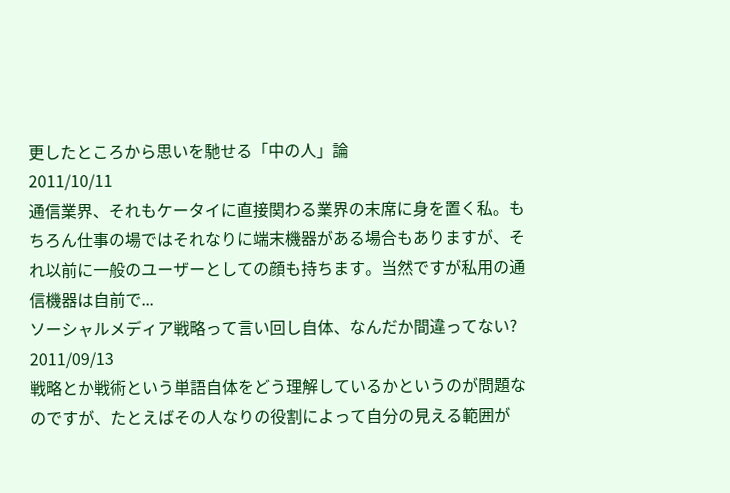更したところから思いを馳せる「中の人」論
2011/10/11
通信業界、それもケータイに直接関わる業界の末席に身を置く私。もちろん仕事の場ではそれなりに端末機器がある場合もありますが、それ以前に一般のユーザーとしての顔も持ちます。当然ですが私用の通信機器は自前で...
ソーシャルメディア戦略って言い回し自体、なんだか間違ってない?
2011/09/13
戦略とか戦術という単語自体をどう理解しているかというのが問題なのですが、たとえばその人なりの役割によって自分の見える範囲が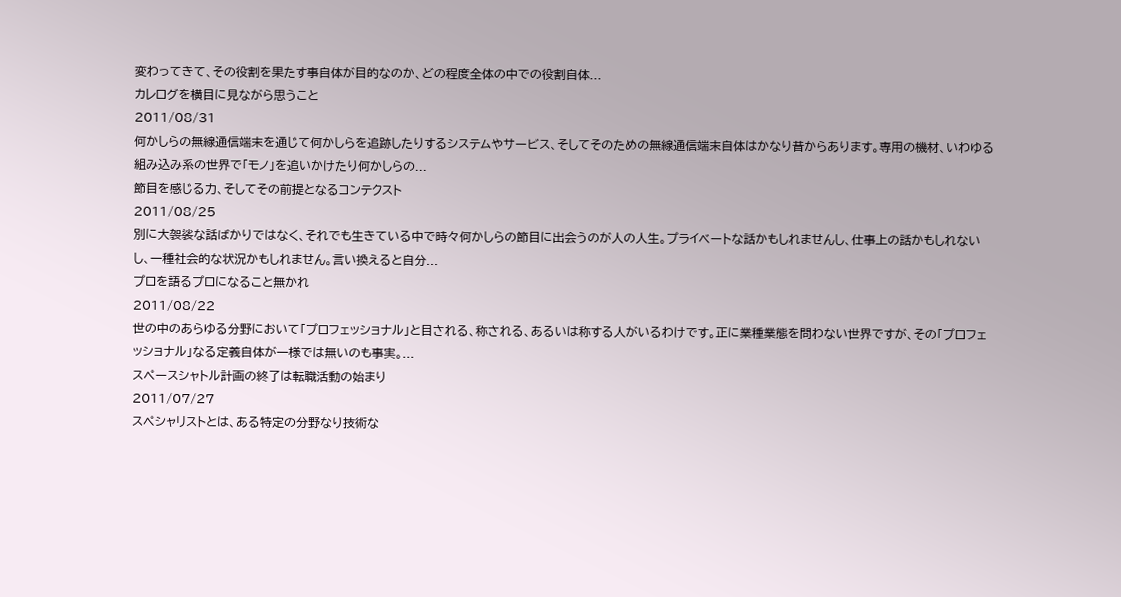変わってきて、その役割を果たす事自体が目的なのか、どの程度全体の中での役割自体...
カレログを横目に見ながら思うこと
2011/08/31
何かしらの無線通信端末を通じて何かしらを追跡したりするシステムやサービス、そしてそのための無線通信端末自体はかなり昔からあります。専用の機材、いわゆる組み込み系の世界で「モノ」を追いかけたり何かしらの...
節目を感じる力、そしてその前提となるコンテクスト
2011/08/25
別に大袈裟な話ばかりではなく、それでも生きている中で時々何かしらの節目に出会うのが人の人生。プライベートな話かもしれませんし、仕事上の話かもしれないし、一種社会的な状況かもしれません。言い換えると自分...
プロを語るプロになること無かれ
2011/08/22
世の中のあらゆる分野において「プロフェッショナル」と目される、称される、あるいは称する人がいるわけです。正に業種業態を問わない世界ですが、その「プロフェッショナル」なる定義自体が一様では無いのも事実。...
スペースシャトル計画の終了は転職活動の始まり
2011/07/27
スペシャリストとは、ある特定の分野なり技術な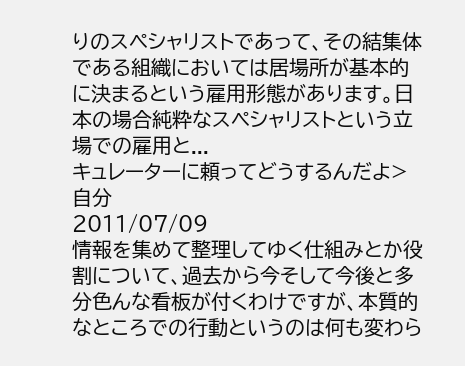りのスペシャリストであって、その結集体である組織においては居場所が基本的に決まるという雇用形態があります。日本の場合純粋なスペシャリストという立場での雇用と...
キュレーターに頼ってどうするんだよ>自分
2011/07/09
情報を集めて整理してゆく仕組みとか役割について、過去から今そして今後と多分色んな看板が付くわけですが、本質的なところでの行動というのは何も変わら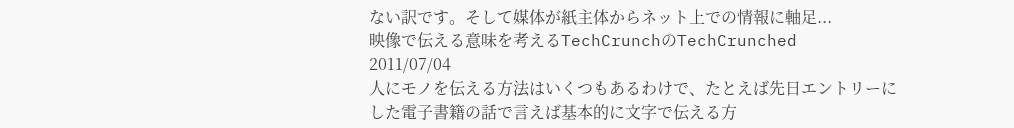ない訳です。そして媒体が紙主体からネット上での情報に軸足...
映像で伝える意味を考えるTechCrunchのTechCrunched
2011/07/04
人にモノを伝える方法はいくつもあるわけで、たとえば先日エントリーにした電子書籍の話で言えば基本的に文字で伝える方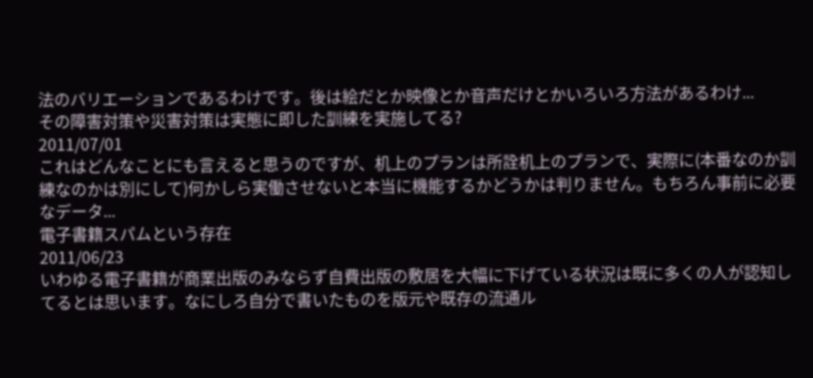法のバリエーションであるわけです。後は絵だとか映像とか音声だけとかいろいろ方法があるわけ...
その障害対策や災害対策は実態に即した訓練を実施してる?
2011/07/01
これはどんなことにも言えると思うのですが、机上のプランは所詮机上のプランで、実際に(本番なのか訓練なのかは別にして)何かしら実働させないと本当に機能するかどうかは判りません。もちろん事前に必要なデータ...
電子書籍スパムという存在
2011/06/23
いわゆる電子書籍が商業出版のみならず自費出版の敷居を大幅に下げている状況は既に多くの人が認知してるとは思います。なにしろ自分で書いたものを版元や既存の流通ル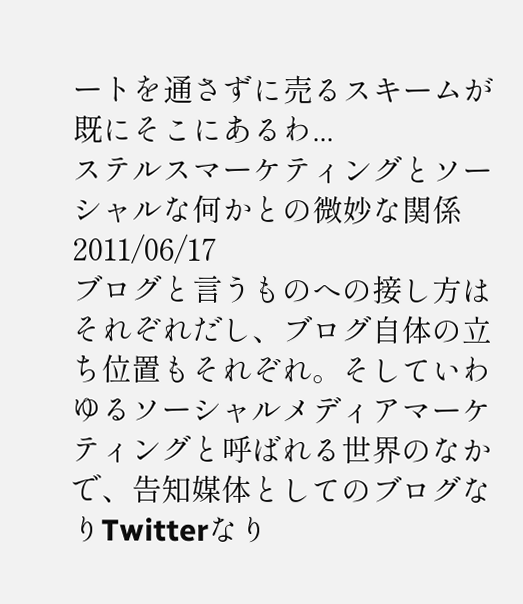ートを通さずに売るスキームが既にそこにあるわ...
ステルスマーケティングとソーシャルな何かとの微妙な関係
2011/06/17
ブログと言うものへの接し方はそれぞれだし、ブログ自体の立ち位置もそれぞれ。そしていわゆるソーシャルメディアマーケティングと呼ばれる世界のなかで、告知媒体としてのブログなりTwitterなり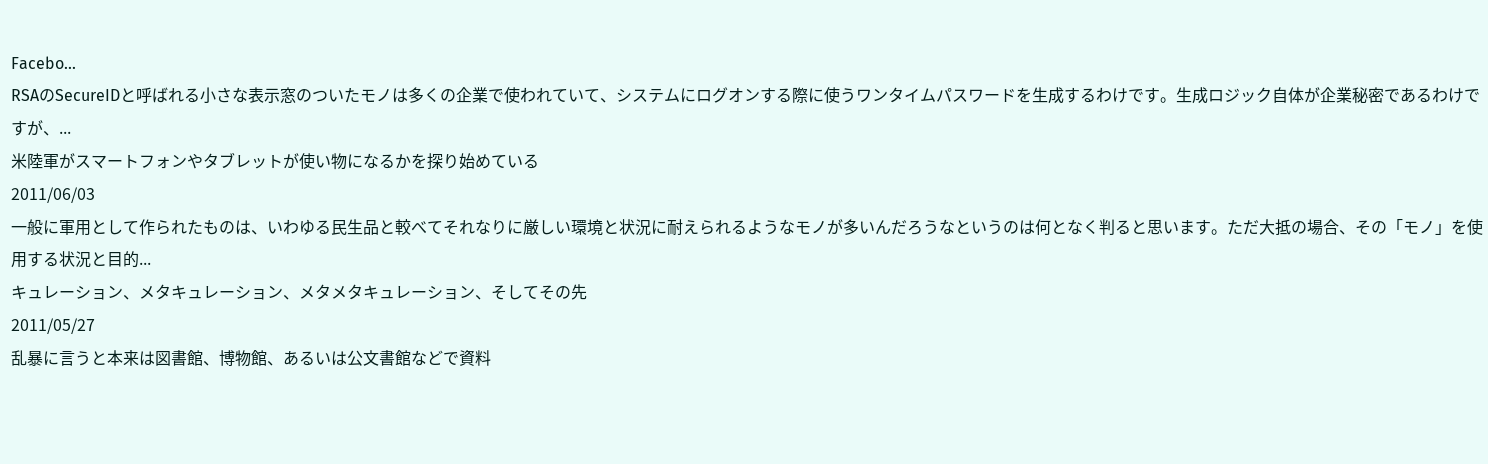Facebo...
RSAのSecureIDと呼ばれる小さな表示窓のついたモノは多くの企業で使われていて、システムにログオンする際に使うワンタイムパスワードを生成するわけです。生成ロジック自体が企業秘密であるわけですが、...
米陸軍がスマートフォンやタブレットが使い物になるかを探り始めている
2011/06/03
一般に軍用として作られたものは、いわゆる民生品と較べてそれなりに厳しい環境と状況に耐えられるようなモノが多いんだろうなというのは何となく判ると思います。ただ大抵の場合、その「モノ」を使用する状況と目的...
キュレーション、メタキュレーション、メタメタキュレーション、そしてその先
2011/05/27
乱暴に言うと本来は図書館、博物館、あるいは公文書館などで資料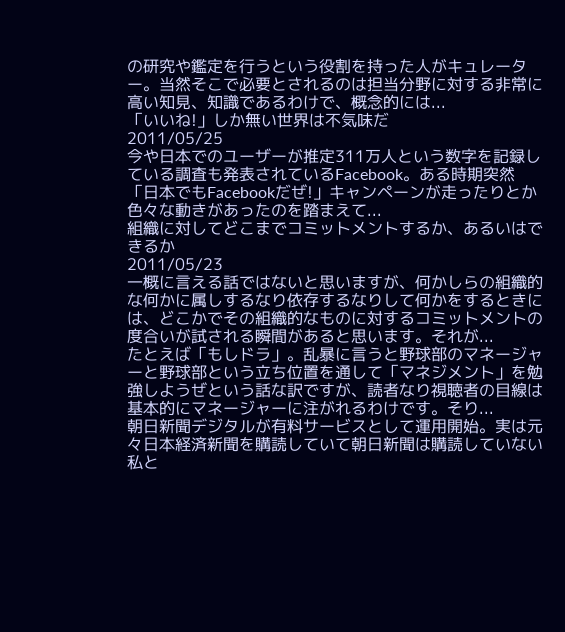の研究や鑑定を行うという役割を持った人がキュレーター。当然そこで必要とされるのは担当分野に対する非常に高い知見、知識であるわけで、概念的には...
「いいね!」しか無い世界は不気味だ
2011/05/25
今や日本でのユーザーが推定311万人という数字を記録している調査も発表されているFacebook。ある時期突然「日本でもFacebookだぜ!」キャンペーンが走ったりとか色々な動きがあったのを踏まえて...
組織に対してどこまでコミットメントするか、あるいはできるか
2011/05/23
一概に言える話ではないと思いますが、何かしらの組織的な何かに属しするなり依存するなりして何かをするときには、どこかでその組織的なものに対するコミットメントの度合いが試される瞬間があると思います。それが...
たとえば「もしドラ」。乱暴に言うと野球部のマネージャーと野球部という立ち位置を通して「マネジメント」を勉強しようぜという話な訳ですが、読者なり視聴者の目線は基本的にマネージャーに注がれるわけです。そり...
朝日新聞デジタルが有料サービスとして運用開始。実は元々日本経済新聞を購読していて朝日新聞は購読していない私と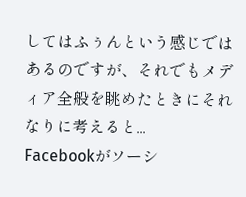してはふぅんという感じではあるのですが、それでもメディア全般を眺めたときにそれなりに考えると...
Facebookがソーシ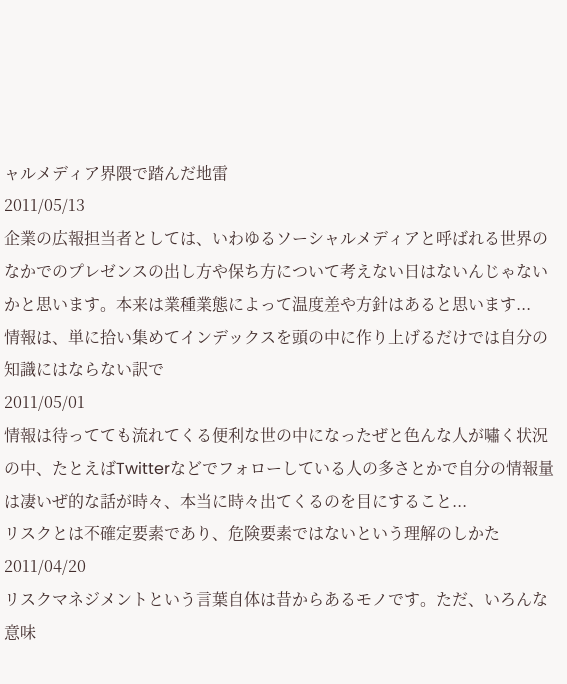ャルメディア界隈で踏んだ地雷
2011/05/13
企業の広報担当者としては、いわゆるソーシャルメディアと呼ばれる世界のなかでのプレゼンスの出し方や保ち方について考えない日はないんじゃないかと思います。本来は業種業態によって温度差や方針はあると思います...
情報は、単に拾い集めてインデックスを頭の中に作り上げるだけでは自分の知識にはならない訳で
2011/05/01
情報は待ってても流れてくる便利な世の中になったぜと色んな人が嘯く状況の中、たとえばTwitterなどでフォローしている人の多さとかで自分の情報量は凄いぜ的な話が時々、本当に時々出てくるのを目にすること...
リスクとは不確定要素であり、危険要素ではないという理解のしかた
2011/04/20
リスクマネジメントという言葉自体は昔からあるモノです。ただ、いろんな意味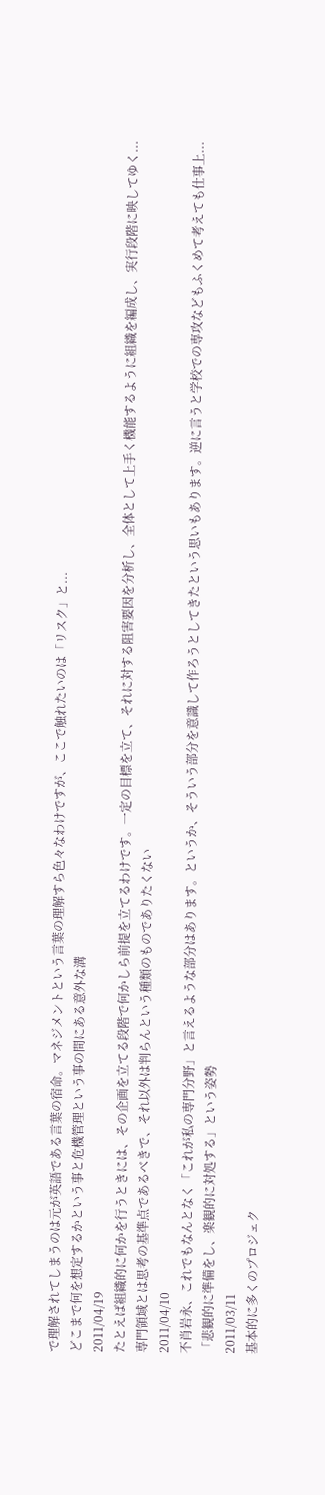で理解されてしまうのは元が英語である言葉の宿命。マネジメントという言葉の理解すら色々なわけですが、ここで触れたいのは「リスク」と...
どこまで何を想定するかという事と危機管理という事の間にある意外な溝
2011/04/19
たとえば組織的に何かを行うときには、その企画を立てる段階で何かしら前提を立てるわけです。一定の目標を立て、それに対する阻害要因を分析し、全体として上手く機能するように組織を編成し、実行段階に映してゆく...
専門領域とは思考の基準点であるべきで、それ以外は判らんという種類のものでありたくない
2011/04/10
不肖岩永、これでもなんとなく「これが私の専門分野」と言えるような部分はあります。というか、そういう部分を意識して作ろうとしてきたという思いもあります。逆に言うと学校での専攻などもふくめて考えても仕事上...
「悲観的に準備をし、楽観的に対処する」という姿勢
2011/03/11
基本的に多くのプロジェク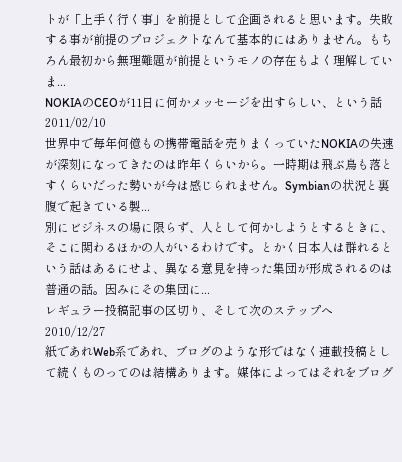トが「上手く行く事」を前提として企画されると思います。失敗する事が前提のプロジェクトなんて基本的にはありません。もちろん最初から無理難題が前提というモノの存在もよく理解していま...
NOKIAのCEOが11日に何かメッセージを出すらしい、という話
2011/02/10
世界中で毎年何億もの携帯電話を売りまくっていたNOKIAの失速が深刻になってきたのは昨年くらいから。一時期は飛ぶ鳥も落とすくらいだった勢いが今は感じられません。Symbianの状況と裏腹で起きている製...
別にビジネスの場に限らず、人として何かしようとするときに、そこに関わるほかの人がいるわけです。とかく日本人は群れるという話はあるにせよ、異なる意見を持った集団が形成されるのは普通の話。因みにその集団に...
レギュラー投稿記事の区切り、そして次のステップへ
2010/12/27
紙であれWeb系であれ、ブログのような形ではなく連載投稿として続くものってのは結構あります。媒体によってはそれをブログ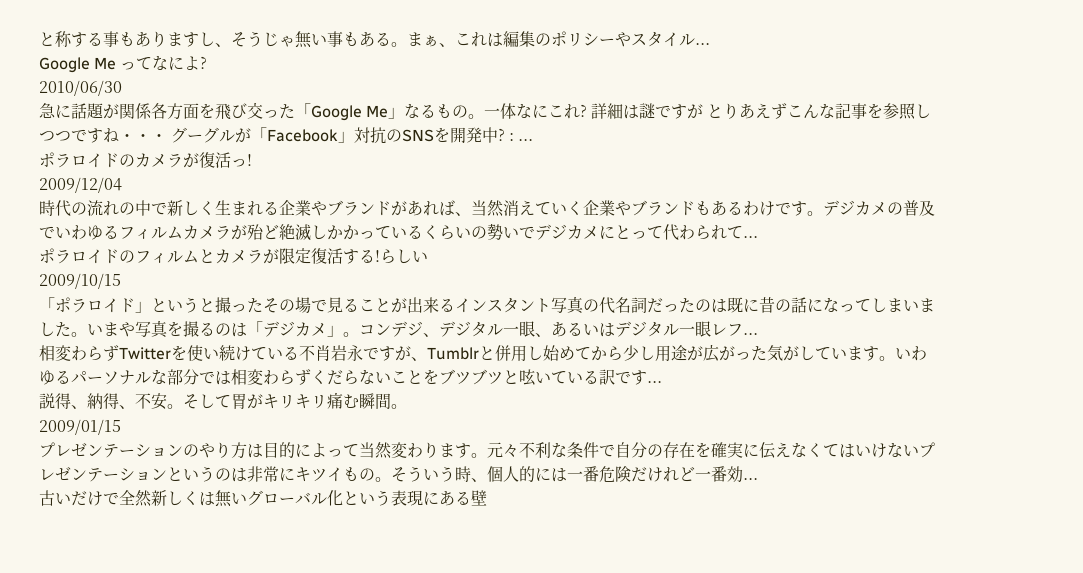と称する事もありますし、そうじゃ無い事もある。まぁ、これは編集のポリシーやスタイル...
Google Me ってなによ?
2010/06/30
急に話題が関係各方面を飛び交った「Google Me」なるもの。一体なにこれ? 詳細は謎ですが とりあえずこんな記事を参照しつつですね・・・ グーグルが「Facebook」対抗のSNSを開発中? : ...
ポラロイドのカメラが復活っ!
2009/12/04
時代の流れの中で新しく生まれる企業やブランドがあれば、当然消えていく企業やブランドもあるわけです。デジカメの普及でいわゆるフィルムカメラが殆ど絶滅しかかっているくらいの勢いでデジカメにとって代わられて...
ポラロイドのフィルムとカメラが限定復活する!らしい
2009/10/15
「ポラロイド」というと撮ったその場で見ることが出来るインスタント写真の代名詞だったのは既に昔の話になってしまいました。いまや写真を撮るのは「デジカメ」。コンデジ、デジタル一眼、あるいはデジタル一眼レフ...
相変わらずTwitterを使い続けている不肖岩永ですが、Tumblrと併用し始めてから少し用途が広がった気がしています。いわゆるパーソナルな部分では相変わらずくだらないことをブツブツと呟いている訳です...
説得、納得、不安。そして胃がキリキリ痛む瞬間。
2009/01/15
プレゼンテーションのやり方は目的によって当然変わります。元々不利な条件で自分の存在を確実に伝えなくてはいけないプレゼンテーションというのは非常にキツイもの。そういう時、個人的には一番危険だけれど一番効...
古いだけで全然新しくは無いグローバル化という表現にある壁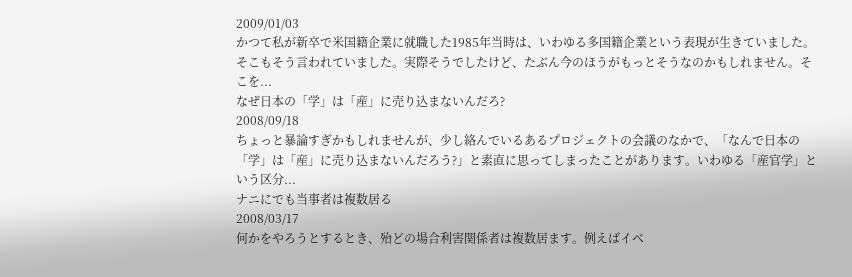2009/01/03
かつて私が新卒で米国籍企業に就職した1985年当時は、いわゆる多国籍企業という表現が生きていました。そこもそう言われていました。実際そうでしたけど、たぶん今のほうがもっとそうなのかもしれません。そこを...
なぜ日本の「学」は「産」に売り込まないんだろ?
2008/09/18
ちょっと暴論すぎかもしれませんが、少し絡んでいるあるプロジェクトの会議のなかで、「なんで日本の「学」は「産」に売り込まないんだろう?」と素直に思ってしまったことがあります。いわゆる「産官学」という区分...
ナニにでも当事者は複数居る
2008/03/17
何かをやろうとするとき、殆どの場合利害関係者は複数居ます。例えばイベ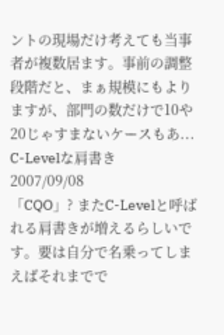ントの現場だけ考えても当事者が複数居ます。事前の調整段階だと、まぁ規模にもよりますが、部門の数だけで10や20じゃすまないケースもあ...
C-Levelな肩書き
2007/09/08
「CQO」? またC-Levelと呼ばれる肩書きが増えるらしいです。要は自分で名乗ってしまえばそれまでで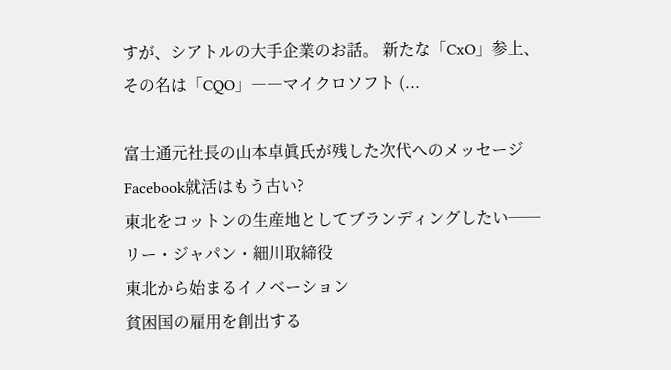すが、シアトルの大手企業のお話。 新たな「CxO」参上、その名は「CQO」――マイクロソフト (...

富士通元社長の山本卓眞氏が残した次代へのメッセージ
Facebook就活はもう古い?
東北をコットンの生産地としてブランディングしたい──リー・ジャパン・細川取締役
東北から始まるイノベーション
貧困国の雇用を創出する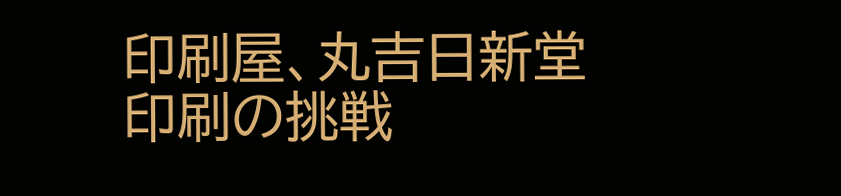印刷屋、丸吉日新堂印刷の挑戦